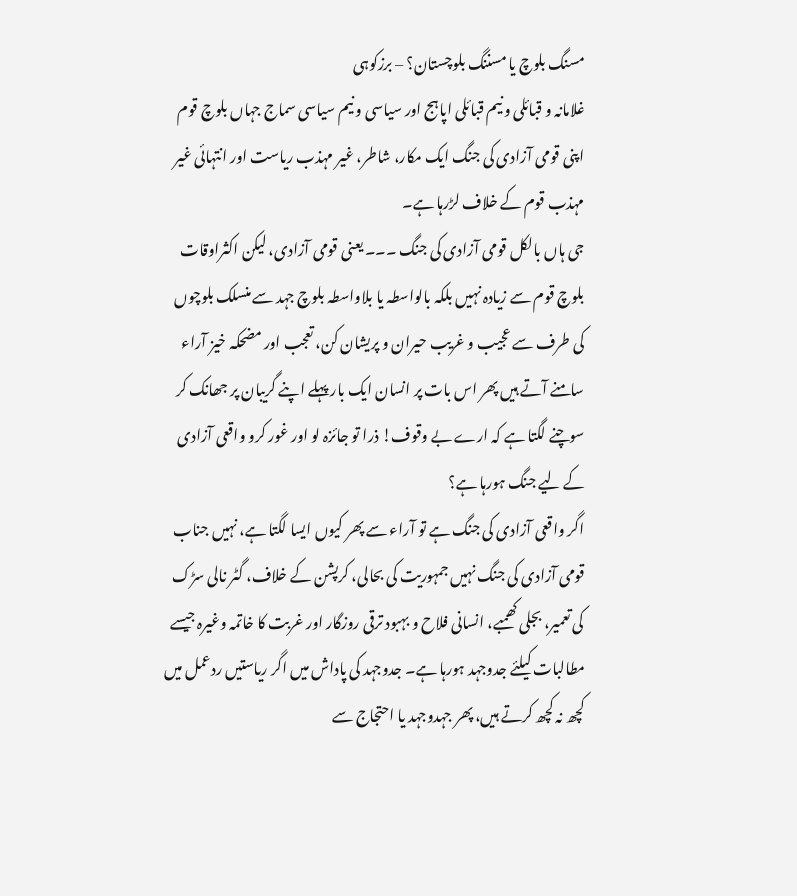مسنگ بلوچ یا مسننگ بلوچستان؟ – برزکوہی
غلامانہ و قبائلی و نیم قبائلی اپاہج اور سیاسی و نیم سیاسی سماج جہاں بلوچ قوم اپنی قومی آزادی کی جنگ ایک مکار، شاطر، غیر مہذب ریاست اور انتہائی غیر مہذب قوم کے خلاف لڑرہا ہے۔
جی ہاں بالکل قومی آزادی کی جنگ ۔۔۔ یعنی قومی آزادی، لیکن اکثراوقات بلوچ قوم سے زیادہ نہیں بلکہ بالواسطہ یا بلاواسطہ بلوچ جہد سے منسلک بلوچوں کی طرف سے عجیب و غریب حیران و پریشان کن، تعجب اور مضحکہ خیز آراء سامنے آتے ہیں پھر اس بات پر انسان ایک بار پہلے اپنے گریبان پر جھانک کر سوچنے لگتا ہے کہ ارے بے وقوف! ذرا تو جائزہ لو اور غور کرو واقعی آزادی کے لیے جنگ ہورہا ہے؟
اگر واقعی آزادی کی جنگ ہے تو آراء سے پھر کیوں ایسا لگتا ہے، نہیں جناب قومی آزادی کی جنگ نہیں جمہوریت کی بحالی، کرپشن کے خلاف، گٹر نالی سڑک کی تعمیر، بجلی کھمبے، انسانی فلاح و بہبود ترقی روزگار اور غربت کا خاتمہ وغیرہ جیسے مطالبات کیلئے جدوجہد ہورہا ہے۔ جدوجہد کی پاداش میں اگر ریاستیں ردعمل میں کچھ نہ کچھ کرتے ہیں، پھر جہدوجہد یا احتجاج سے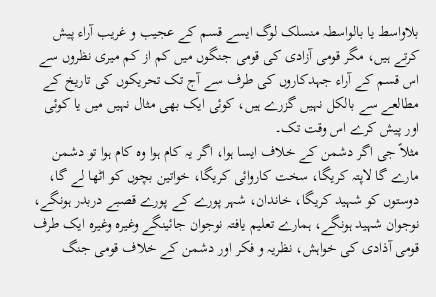بلاواسط یا بالواسطہ منسلک لوگ ایسے قسم کے عجیب و غریب آراء پیش کرتے ہیں، مگر قومی آزادی کی قومی جنگوں میں کم از کم میری نظروں سے اس قسم کے آراء جہدکاروں کی طرف سے آج تک تحریکوں کی تاریخ کے مطالعے سے بالکل نہیں گزرے ہیں، کوئی ایک بھی مثال نہیں میں یا کوئی اور پیش کرے اس وقت تک۔
مثلاً جی اگر دشمن کے خلاف ایسا ہوا، اگر یہ کام ہوا وہ کام ہوا تو دشمن مارے گا لاپتہ کریگا، سخت کاروائی کریگا، خواتین بچوں کو اٹھا لے گا، دوستوں کو شہید کریگا، خاندان، شہر پورے کے پورے قصبے دربدر ہونگے، نوجوان شہید ہونگے، ہمارے تعلیم یافتہ نوجوان جائینگے وغیرہ وغیرہ ایک طرف قومی آذادی کی خواہش، نظریہ و فکر اور دشمن کے خلاف قومی جنگ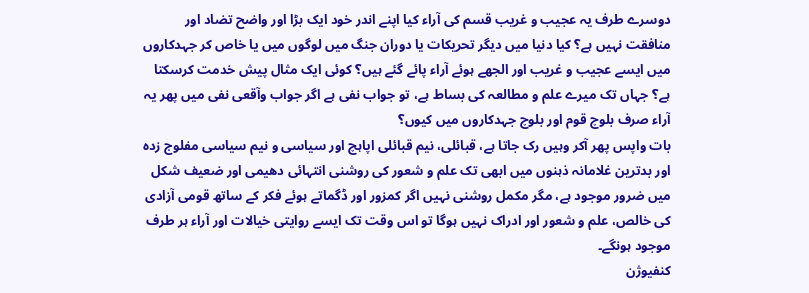دوسرے طرف یہ عجیب و غریب قسم کی آراء کیا اپنے اندر خود ایک بڑا اور واضح تضاد اور منافقت نہیں ہے؟ کیا دنیا میں دیگر تحریکات یا دوران جنگ میں لوگوں میں یا خاص کر جہدکاروں میں ایسے عجیب و غریب اور الجھے ہوئے آراء پائے گئے ہیں؟ کوئی ایک مثال پیش خدمت کرسکتا ہے؟ جہاں تک میرے علم و مطالعہ کی بساط ہے، تو جواب نفی ہے اگر جواب وآقعی نفی میں پھر یہ آراء صرف بلوچ قوم اور بلوچ جہدکاروں میں کیوں؟
بات واپس پھر آکر وہیں رک جاتا ہے، قبائلی، نیم قبائلی اپاہچ اور سیاسی و نیم سیاسی مفلوج زدہ اور بدترین غلامانہ ذہنوں میں ابھی تک علم و شعور کی روشنی انتہائی دھیمی اور ضعیف شکل میں ضرور موجود ہے، مگر مکمل روشنی نہیں اگر کمزور اور ڈگماتے ہوئے فکر کے ساتھ قومی آزادی کی خالص، علم و شعور اور ادراک نہیں ہوگا تو اس وقت تک ایسے روایتی خیالات اور آراء ہر طرف موجود ہونگے۔
کنفیوژن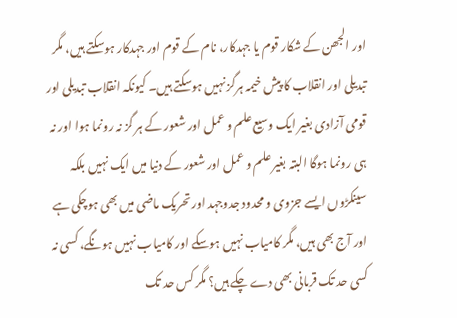اور الجھن کے شکار قوم یا جہدکار، نام کے قوم اور جہدکار ہوسکتے ہیں، مگر تبدیلی اور انقلاب کا پیش خیمہ ہرگز نہیں ہوسکتے ہیں۔ کیونکہ انقلاب تبدیلی اور قومی آزادی بغیر ایک وسیع علم و عمل اور شعور کے ہر گز نہ رونما ہوا اور نہ ہی رونما ہوگا البتہ بغیر علم و عمل اور شعور کے دنیا میں ایک نہیں بلکہ سینکڑوں ایسے جزوی و محدود جدوجہد اور تحریک ماضی میں بھی ہوچکی ہے اور آج بھی ہیں، مگر کامیاب نہیں ہوسکے اور کامیاب نہیں ہونگے، کسی نہ کسی حد تک قربانی بھی دے چکے ہیں؟ مگر کس حد تک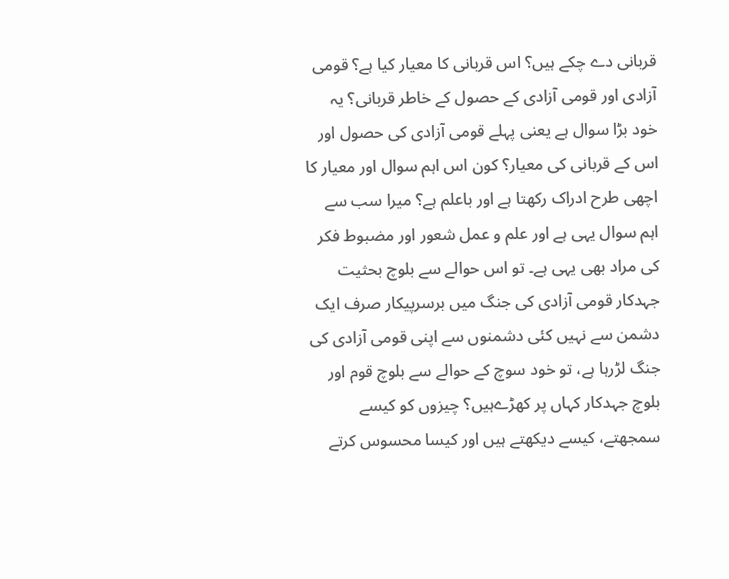قربانی دے چکے ہیں؟ اس قربانی کا معیار کیا ہے؟ قومی آزادی اور قومی آزادی کے حصول کے خاطر قربانی؟ یہ خود بڑا سوال ہے یعنی پہلے قومی آزادی کی حصول اور اس کے قربانی کی معیار؟ کون اس اہم سوال اور معیار کا اچھی طرح ادراک رکھتا ہے اور باعلم ہے؟ میرا سب سے اہم سوال یہی ہے اور علم و عمل شعور اور مضبوط فکر کی مراد بھی یہی ہے۔ تو اس حوالے سے بلوچ بحثیت جہدکار قومی آزادی کی جنگ میں برسرپیکار صرف ایک دشمن سے نہیں کئی دشمنوں سے اپنی قومی آزادی کی جنگ لڑرہا ہے، تو خود سوچ کے حوالے سے بلوچ قوم اور بلوچ جہدکار کہاں پر کھڑےہیں؟ چیزوں کو کیسے سمجھتے، کیسے دیکھتے ہیں اور کیسا محسوس کرتے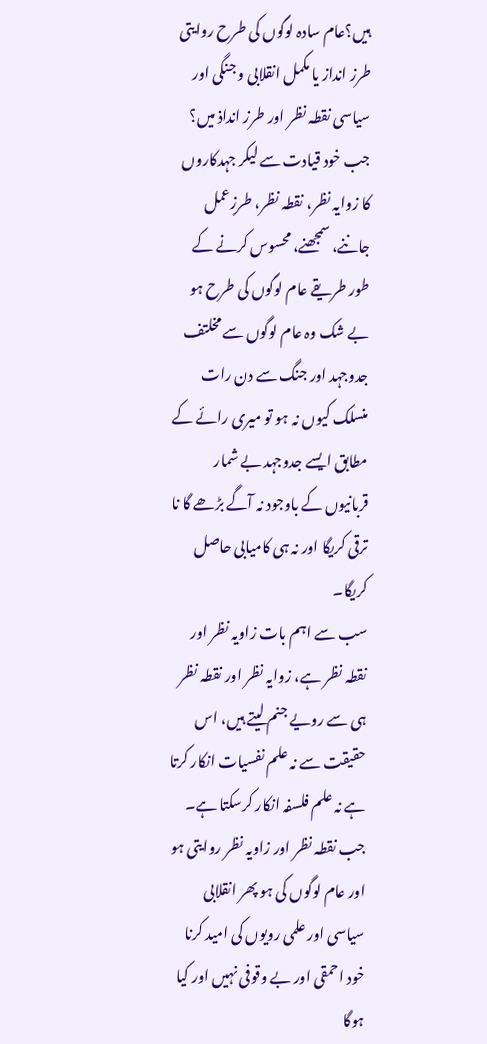ہیں؟عام سادہ لوگوں کی طرح روایتی طرز انداز یا مکمل انقلابی و جنگی اور سیاسی نقطہ نظر اور طرز انداذ میں؟
جب خود قیادت سے لیکر جہدکاروں کا زوایہ نظر، نقطہ نظر، طرزِعمل جاننے، سمجھنے، محسوس کرنے کے طور طریقے عام لوگوں کی طرح ہو بے شک وہ عام لوگوں سے مخلتف جدوجہد اور جنگ سے دن رات منسلک کیوں نہ ہو تو میری رائے کے مطابق ایسے جدوجہد بے شمار قربانیوں کے باوجود نہ آگے بڑھے گا نا ترقی کریگا اور نہ ہی کامیابی حاصل کریگا۔
سب سے اہم بات زاویہ نظر اور نقطہ نظر ہے، زوایہ نظر اور نقطہ نظر ہی سے رویے جنم لیتے ہیں، اس حقیقت سے نہ علم نفسیات انکار کرتا ہے نہ علم فلسفہ انکار کرسکتا ہے۔ جب نقطہ نظر اور زاویہ نظر روایتی ہو اور عام لوگوں کی ہو پھر انقلابی سیاسی اور علمی رویوں کی امید کرنا خود احمقی اور بے وقوفی نہیں اور کیا ہوگا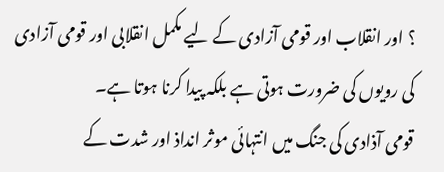؟ اور انقلاب اور قومی آزادی کے لیے مکمل انقلابی اور قومی آزادی کی رویوں کی ضرورت ہوتی ہے بلکہ پیدا کرنا ہوتا ہے۔
قومی آذادی کی جنگ میں انتہائی موثر انداذ اور شدت کے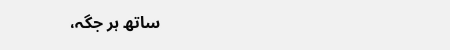ساتھ ہر جگہ،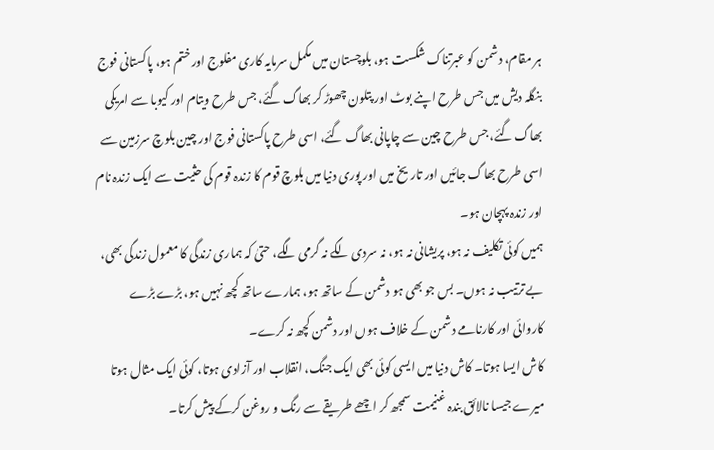ہر مقام، دشمن کو عبرتناک شکست ہو، بلوچستان میں مکمل سرمایہ کاری مفلوج اور ختم ہو، پاکستانی فوج بنگلہ دیش میں جس طرح اپنے بوٹ اور پتلون چھوڑ کر بھاگ گئے، جس طرح ویتام اور کیوبا سے امریکی بھاگ گئے، جس طرح چین سے چاپانی بھاگ گئے، اسی طرح پاکستانی فوج اور چین بلوچ سرزمین سے اسی طرح بھاگ جائیں اور تاریخ میں اور پوری دنیا میں بلوچ قوم کا زندہ قوم کی حثیت سے ایک زندہ نام اور زندہ پہچان ہو۔
ہمیں کوئی تکلیف نہ ہو، پریشانی نہ ہو، نہ سردی لگے نہ گرمی لگے، حتیٰ کہ ہماری زندگی کا معمول زندگی بھی، بے ترتیب نہ ہوں۔ بس جو بھی ہو دشمن کے ساتھ ہو، ہمارے ساتھ کچھ نہیں ہو، بڑے بڑے کاروائی اور کارنامے دشمن کے خلاف ہوں اور دشمن کچھ نہ کرے۔
کاش ایسا ہوتا۔ کاش دنیا میں ایسی کوئی بھی ایک جنگ، انقلاب اور آزادی ہوتا، کوئی ایک مثال ہوتا میرے جیسا نالائق بندہ غنیمت سمجھ کر اچھے طریقے سے رنگ و روغن کرکے پیش کرتا۔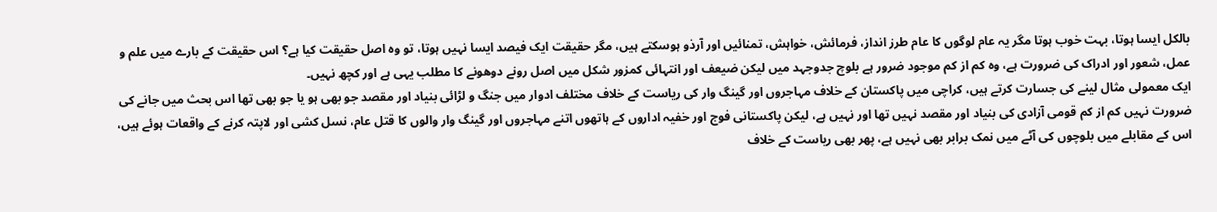بالکل ایسا ہوتا، بہت خوب ہوتا مگر یہ عام لوگوں کا عام طرز انداز، فرمائش، خواہش، تمنائیں اور آرذو ہوسکتے ہیں، مگر حقیقت ایک فیصد ایسا نہیں ہوتا، تو وہ اصل حقیقت کیا ہے؟ اس حقیقت کے بارے میں علم و عمل، شعور اور ادراک کی ضرورت ہے، وہ کم از کم موجود ضرور ہے بلوچ جدوجہد میں لیکن ضیعف اور انتہائی کمزور شکل میں اصل رونے دوھونے کا مطلب یہی ہے اور کچھ نہیں۔
ایک معمولی مثال لینے کی جسارت کرتے ہیں، کراچی میں پاکستان کے خلاف مہاجروں اور گینگ وار کی ریاست کے خلاف مختلف ادوار میں جنگ و لڑائی بنیاد اور مقصد جو بھی ہو یا جو بھی تھا اس بحث میں جانے کی ضرورت نہیں کم از کم قومی آزادی کی بنیاد اور مقصد نہیں تھا اور نہیں ہے، لیکن پاکستانی فوج اور خفیہ اداروں کے ہاتھوں اتنے مہاجروں اور گینگ وار والوں کا قتل عام، نسل کشی اور لاپتہ کرنے کے واقعات ہوئے ہیں، اس کے مقابلے میں بلوچوں کی آٹے میں نمک برابر بھی نہیں ہے، پھر بھی ریاست کے خلاف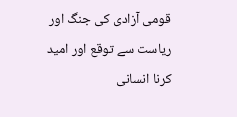قومی آزادی کی جنگ اور ریاست سے توقع اور امید کرنا انسانی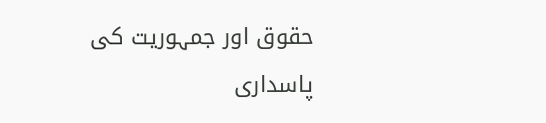حقوق اور جمہوریت کی پاسداری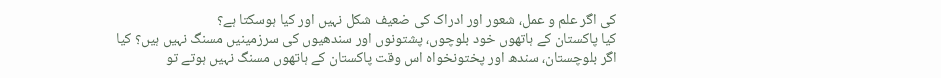کی اگر علم و عمل، شعور اور ادراک کی ضعیف شکل نہیں اور کیا ہوسکتا ہے؟
کیا پاکستان کے ہاتھوں خود بلوچوں، پشتونوں اور سندھیوں کی سرزمینیں مسنگ نہیں ہیں؟ کیا اگر بلوچستان، سندھ اور پختونخواہ اس وقت پاکستان کے ہاتھوں مسنگ نہیں ہوتے تو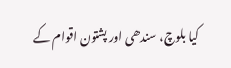کیا بلوچ، سندھی اور پشتون اقوام کے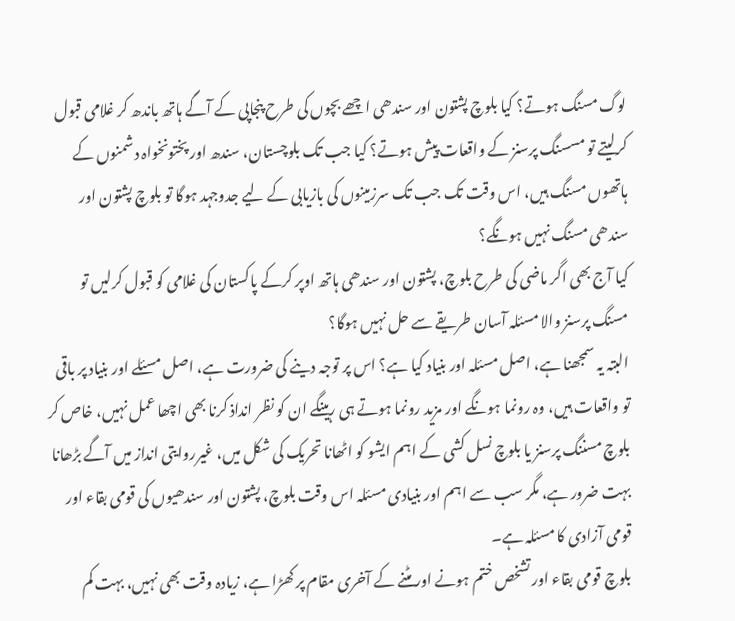لوگ مسنگ ہوتے؟ کیا بلوچ پشتون اور سندھی اچھے بچوں کی طرح پنجاپی کے آگے ہاتھ باندھ کر غلامی قبول کرلیتے تو مسسنگ پرسنز کے واقعات پیش ہوتے؟ کیا جب تک بلوچستان، سندھ اور پختونخواہ دشمنوں کے ہاتھوں مسنگ ہیں، اس وقت تک جب تک سرزمینوں کی بازیابی کے لیے جدوجہد ہوگا تو بلوچ پشتون اور سندھی مسنگ نہیں ہونگے؟
کیا آج بھی اگر ماضی کی طرح بلوچ، پشتون اور سندھی ہاتھ اوپر کرکے پاکستان کی غلامی کو قبول کرلیں تو مسنگ پرسنز والا مسئلہ آسان طریقے سے حل نہیں ہوگا؟
البتہ یہ سمجھنا ہے، اصل مسئلہ اور بنیاد کیا ہے؟ اس پر توجہ دینے کی ضرورت ہے، اصل مسئلے اور بنیاد پر باقی تو واقعات ہیں، وہ رونما ہونگے اور مزید رونما ہوتے ہی رہینگے ان کو نظر انداذ کرنا بھی اچھا عمل نہیں، خاص کر بلوچ مسننگ پرسنز یا بلوچ نسل کشی کے اہم ایشو کو اٹھانا تحریک کی شکل میں، غیرروایتی انداز میں آگے بڑھانا بہت ضرور ہے، مگر سب سے اہم اور بنیادی مسئلہ اس وقت بلوچ، پشتون اور سندھیوں کی قومی بقاء اور قومی آزادی کا مسئلہ ہے۔
بلوچ قومی بقاء اور تشخص ختم ہونے اور مٹنے کے آخری مقام پر کھڑا ہے، زیادہ وقت بھی نہیں، بہت کم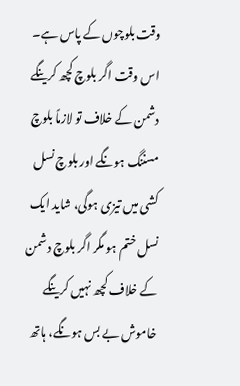وقت بلوچوں کے پاس ہے۔ اس وقت اگر بلوچ کچھ کرینگے دشمن کے خلاف تو لازماً بلوچ مسننگ ہونگے اور بلوچ نسل کشی میں تیزی ہوگی، شاید ایک نسل ختم ہو مگر اگر بلوچ دشمن کے خلاف کچھ نہیں کرینگے خاموش بے بس ہونگے، ہاتھ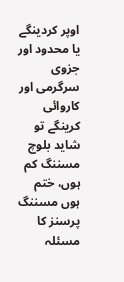اوپر کردینگے یا محدود اور جزوی سرگرمی اور کاروائی کرینگے تو شاید بلوچ مسننگ کم ہوں، ختم ہوں مسننگ پرسنز کا مسئلہ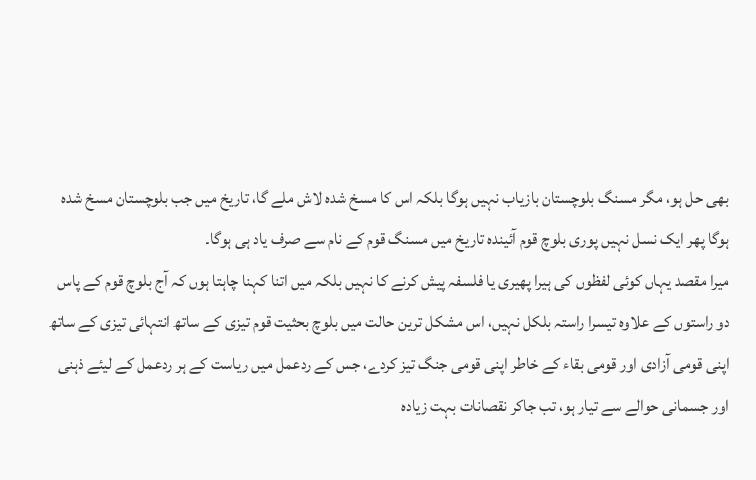بھی حل ہو، مگر مسنگ بلوچستان بازیاب نہیں ہوگا بلکہ اس کا مسخ شدہ لاش ملے گا، تاریخ میں جب بلوچستان مسخ شدہ ہوگا پھر ایک نسل نہیں پوری بلوچ قوم آئیندہ تاریخ میں مسنگ قوم کے نام سے صرف یاد ہی ہوگا۔
میرا مقصد یہاں کوئی لفظوں کی ہیرا پھیری یا فلسفہ پیش کرنے کا نہیں بلکہ میں اتنا کہنا چاہتا ہوں کہ آج بلوچ قوم کے پاس دو راستوں کے علاوہ تیسرا راستہ بلکل نہیں، اس مشکل ترین حالت میں بلوچ بحثیت قوم تیزی کے ساتھ انتہائی تیزی کے ساتھ اپنی قومی آزادی اور قومی بقاء کے خاطر اپنی قومی جنگ تیز کردے، جس کے ردعمل میں ریاست کے ہر ردعمل کے لیئے ذہنی اور جسمانی حوالے سے تیار ہو، تب جاکر نقصانات بہت زیادہ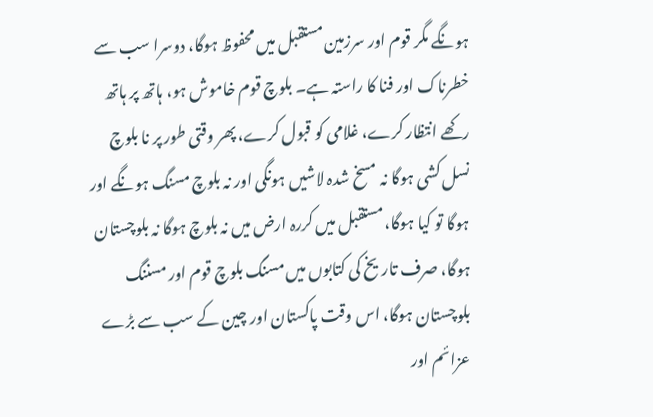ہونگے مگر قوم اور سرزمین مستقبل میں محفوظ ہوگا، دوسرا سب سے خطرناک اور فنا کا راستہ ہے۔ بلوچ قوم خاموش ہو، ہاتھ پر ہاتھ رکھے انتظار کرے، غلامی کو قبول کرے، پھر وقتی طور پر نا بلوچ نسل کشی ہوگا نہ مسخ شدہ لاشیں ہونگی اور نہ بلوچ مسنگ ہونگے اور ہوگا تو کیا ہوگا، مستقبل میں کررہ ارض میں نہ بلوچ ہوگا نہ بلوچستان ہوگا، صرف تاریخ کی کتابوں میں مسنگ بلوچ قوم اور مسننگ بلوچستان ہوگا، اس وقت پاکستان اور چین کے سب سے بڑے عزائم اور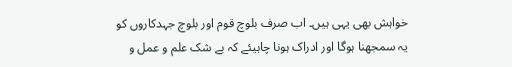خواہش بھی یہی ہیں۔ اب صرف بلوچ قوم اور بلوچ جہدکاروں کو یہ سمجھنا ہوگا اور ادراک ہونا چاہیئے کہ بے شک علم و عمل و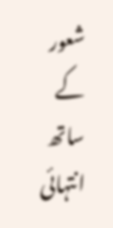شعور کے ساتھ انتہائی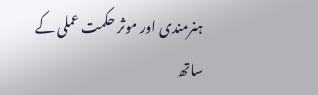ہنرمندی اور موثر حکمت عملی کے ساتھ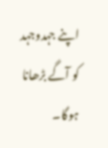اپنے جہدوجہد کو آگے بڑھانا ہوگا۔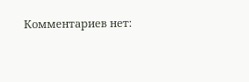Комментариев нет: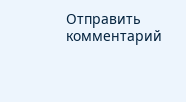Отправить комментарий